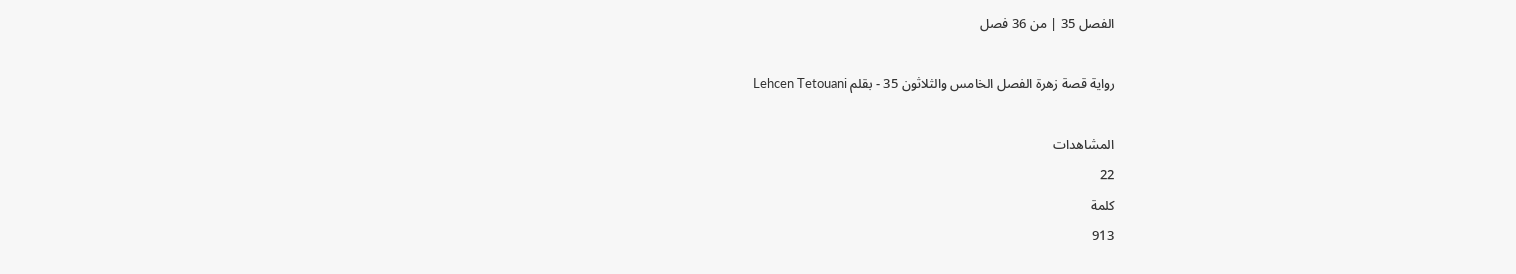الفصل 35 | من 36 فصل

رواية قصة زهرة الفصل الخامس والثلاثون 35 - بقلم Lehcen Tetouani

المشاهدات
22
كلمة
913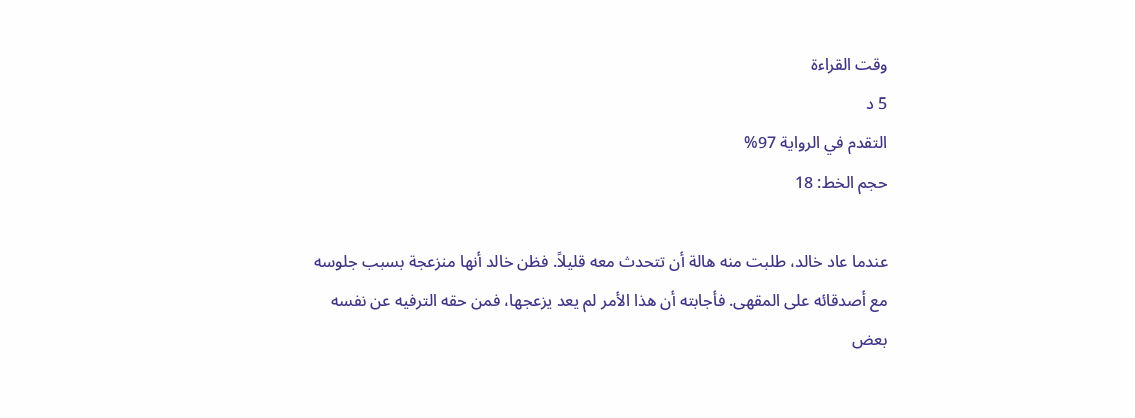وقت القراءة
5 د
التقدم في الرواية 97%
حجم الخط: 18

عندما عاد خالد، طلبت منه هالة أن تتحدث معه قليلاً. فظن خالد أنها منزعجة بسبب جلوسه مع أصدقائه على المقهى. فأجابته أن هذا الأمر لم يعد يزعجها، فمن حقه الترفيه عن نفسه بعض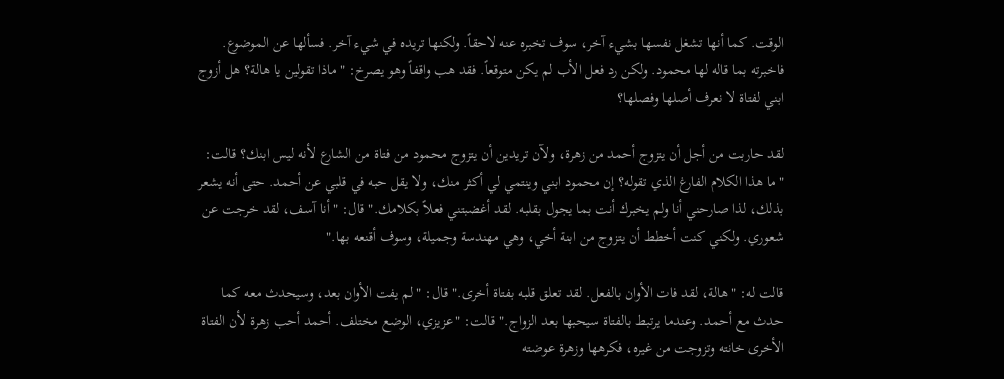الوقت. كما أنها تشغل نفسها بشيء آخر، سوف تخبره عنه لاحقاً. ولكنها تريده في شيء آخر. فسألها عن الموضوع. فاخبرته بما قاله لها محمود. ولكن رد فعل الأب لم يكن متوقعاً. فقد هب واقفاً وهو يصرخ: "ماذا تقولين يا هالة؟ هل أزوج ابني لفتاة لا نعرف أصلها وفصلها؟

لقد حاربت من أجل أن يتزوج أحمد من زهرة، ولآن تريدين أن يتزوج محمود من فتاة من الشارع لأنه ليس ابنك؟ قالت: "ما هذا الكلام الفارغ الذي تقوله؟ إن محمود ابني وينتمي لي أكثر منك، ولا يقل حبه في قلبي عن أحمد. حتى أنه يشعر بذلك، لذا صارحني أنا ولم يخبرك أنت بما يجول بقلبه. لقد أغضبتني فعلاً بكلامك." قال: "أنا آسف، لقد خرجت عن شعوري. ولكني كنت أخطط أن يتزوج من ابنة أخي، وهي مهندسة وجميلة، وسوف أقنعه بها."

قالت له: "هالة، لقد فات الأوان بالفعل. لقد تعلق قلبه بفتاة أخرى." قال: "لم يفت الأوان بعد، وسيحدث معه كما حدث مع أحمد. وعندما يرتبط بالفتاة سيحبها بعد الزواج." قالت: "عزيزي، الوضع مختلف. أحمد أحب زهرة لأن الفتاة الأخرى خانته وتزوجت من غيره، فكرهها وزهرة عوضته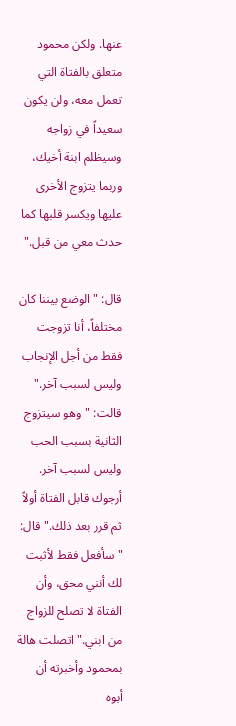عنها. ولكن محمود متعلق بالفتاة التي تعمل معه، ولن يكون سعيداً في زواجه وسيظلم ابنة أخيك، وربما يتزوج الأخرى عليها ويكسر قلبها كما حدث معي من قبل."

قال: "الوضع بيننا كان مختلفاً، أنا تزوجت فقط من أجل الإنجاب وليس لسبب آخر." قالت: "وهو سيتزوج الثانية بسبب الحب وليس لسبب آخر. أرجوك قابل الفتاة أولاً ثم قرر بعد ذلك." قال: "سأفعل فقط لأثبت لك أنني محق، وأن الفتاة لا تصلح للزواج من ابني." اتصلت هالة بمحمود وأخبرته أن أبوه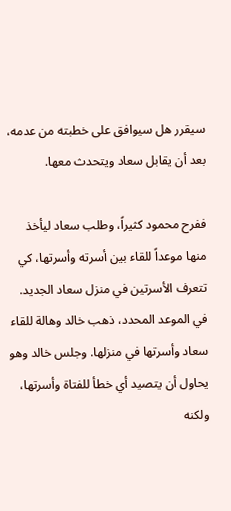سيقرر هل سيوافق على خطبته من عدمه، بعد أن يقابل سعاد ويتحدث معها.

ففرح محمود كثيراً، وطلب سعاد ليأخذ منها موعداً للقاء بين أسرته وأسرتها، كي تتعرف الأسرتين في منزل سعاد الجديد. في الموعد المحدد، ذهب خالد وهالة للقاء سعاد وأسرتها في منزلها. وجلس خالد وهو يحاول أن يتصيد أي خطأ للفتاة وأسرتها، ولكنه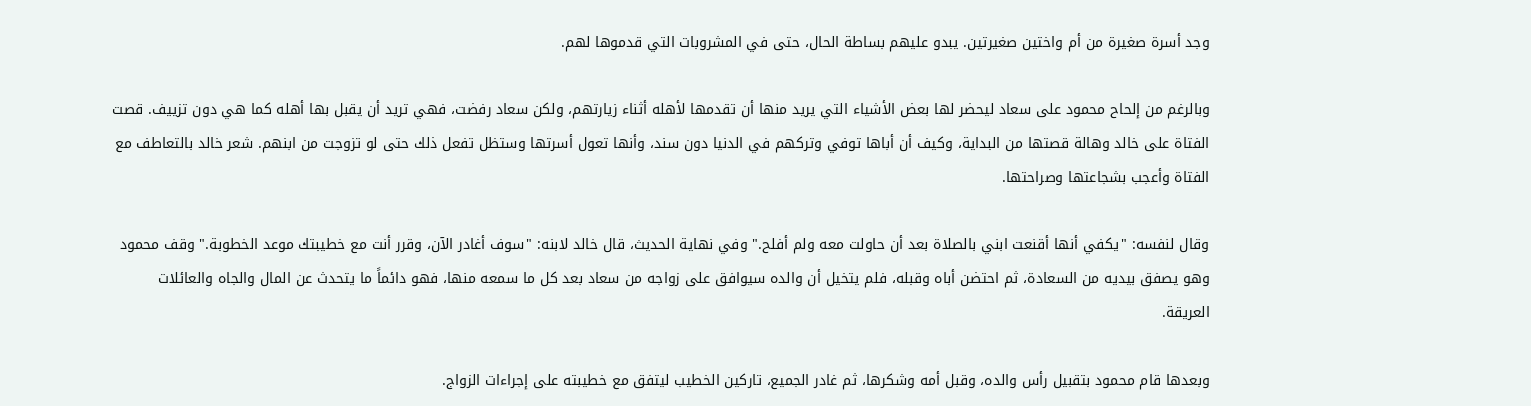وجد أسرة صغيرة من أم واختين صغيرتين. يبدو عليهم بساطة الحال، حتى في المشروبات التي قدموها لهم.

وبالرغم من إلحاح محمود على سعاد ليحضر لها بعض الأشياء التي يريد منها أن تقدمها لأهله أثناء زيارتهم، ولكن سعاد رفضت، فهي تريد أن يقبل بها أهله كما هي دون تزييف. قصت الفتاة على خالد وهالة قصتها من البداية، وكيف أن أباها توفي وتركهم في الدنيا دون سند، وأنها تعول أسرتها وستظل تفعل ذلك حتى لو تزوجت من ابنهم. شعر خالد بالتعاطف مع الفتاة وأعجب بشجاعتها وصراحتها.

وقال لنفسه: "يكفي أنها أقنعت ابني بالصلاة بعد أن حاولت معه ولم أفلح." وفي نهاية الحديث، قال خالد لابنه: "سوف أغادر الآن، وقرر أنت مع خطيبتك موعد الخطوبة." وقف محمود وهو يصفق بيديه من السعادة، ثم احتضن أباه وقبله، فلم يتخيل أن والده سيوافق على زواجه من سعاد بعد كل ما سمعه منها، فهو دائماً ما يتحدث عن المال والجاه والعائلات العريقة.

وبعدها قام محمود بتقبيل رأس والده، وقبل أمه وشكرها، ثم غادر الجميع، تاركين الخطيب ليتفق مع خطيبته على إجراءات الزواج.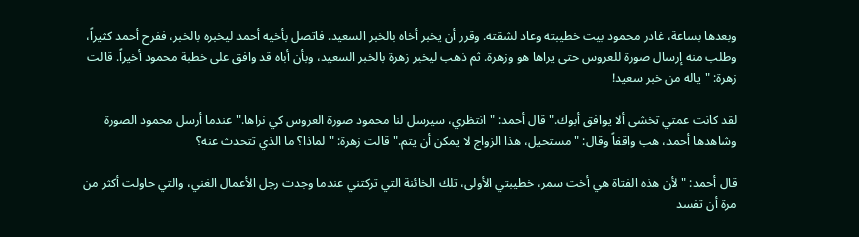وبعدها بساعة، غادر محمود بيت خطيبته وعاد لشقته. وقرر أن يخبر أخاه بالخبر السعيد. فاتصل بأخيه أحمد ليخبره بالخبر، ففرح أحمد كثيراً، وطلب منه إرسال صورة للعروس حتى يراها هو وزهرة. ثم ذهب ليخبر زهرة بالخبر السعيد، وبأن أباه قد وافق على خطبة محمود أخيراً. قالت زهرة: "ياله من خبر سعيد!

لقد كانت عمتي تخشى ألا يوافق أبوك." قال أحمد: "انتظري، سيرسل لنا محمود صورة العروس كي نراها." عندما أرسل محمود الصورة وشاهدها أحمد، هب واقفاً وقال: "مستحيل، هذا الزواج لا يمكن أن يتم." قالت زهرة: "لماذا؟ ما الذي تتحدث عنه؟

قال أحمد: "لأن هذه الفتاة هي أخت سمر، خطيبتي الأولى، تلك الخائنة التي تركتني عندما وجدت رجل الأعمال الغني، والتي حاولت أكثر من مرة أن تفسد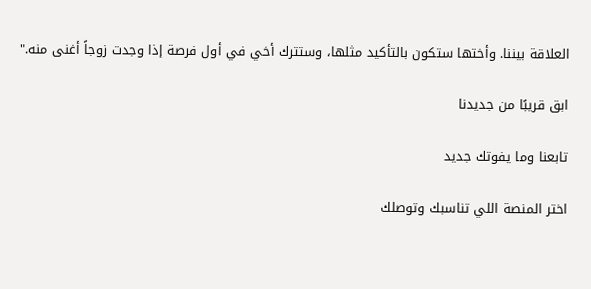العلاقة بيننا. وأختها ستكون بالتأكيد مثلها، وستترك أخي في أول فرصة إذا وجدت زوجاً أغنى منه."

ابق قريبًا من جديدنا

تابعنا وما يفوتك جديد

اختر المنصة اللي تناسبك وتوصلك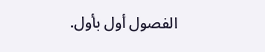الفصول أول بأول.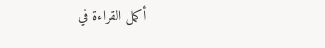أكمل القراءة في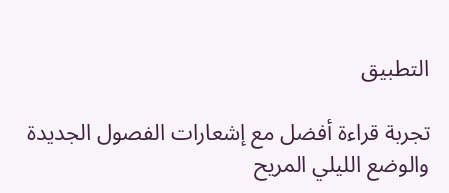التطبيق

تجربة قراءة أفضل مع إشعارات الفصول الجديدة والوضع الليلي المريح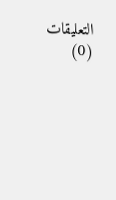التعليقات (0)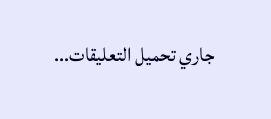جاري تحميل التعليقات...